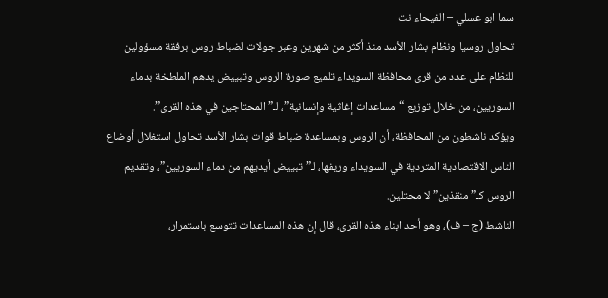سما ابو عسلي – الفيحاء نت
تحاول روسيا ونظام بشار الأسد منذ أكثر من شهرين وعبر جولات لضباط روس برفقة مسؤولين للنظام على عدد من قرى محافظة السويداء تلميع صورة الروس وتبييض يدهم الملطخة بدماء السوريين، من خلال توزيع “مساعدات إغاثية وإنسانية”، لـ”المحتاجين في هذه القرى”.
ويؤكد ناشطون من المحافظة، أن الروس وبمساعدة ضباط قوات بشار الأسد تحاول استغلال أوضاع الناس الاقتصادية المتردية في السويداء وريفها، لـ”تبييض أيديهم من دماء السوريين”، وتقديم الروس كـ”منقذين” لا محتلين.
الناشط (ج – ف)، وهو أحد ابناء هذه القرى، قال إن هذه المساعدات تتوسع باستمرار،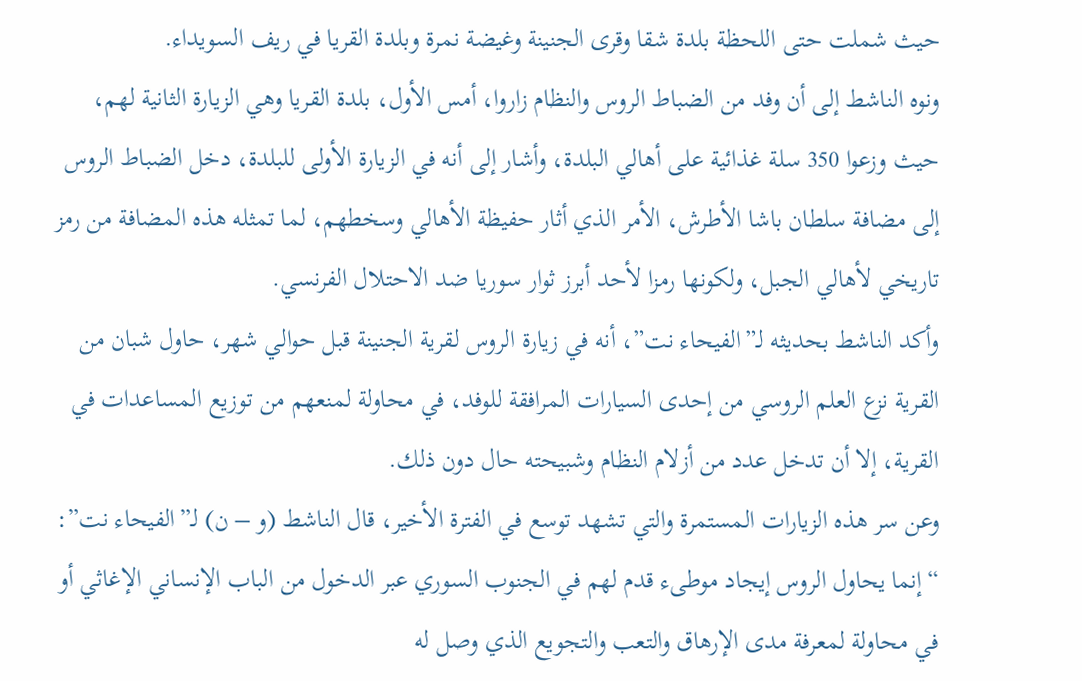حيث شملت حتى اللحظة بلدة شقا وقرى الجنينة وغيضة نمرة وبلدة القريا في ريف السويداء.
ونوه الناشط إلى أن وفد من الضباط الروس والنظام زاروا، أمس الأول، بلدة القريا وهي الزيارة الثانية لهم، حيث وزعوا 350 سلة غذائية على أهالي البلدة، وأشار إلى أنه في الزيارة الأولى للبلدة، دخل الضباط الروس إلى مضافة سلطان باشا الأطرش، الأمر الذي أثار حفيظة الأهالي وسخطهم، لما تمثله هذه المضافة من رمز تاريخي لأهالي الجبل، ولكونها رمزا لأحد أبرز ثوار سوريا ضد الاحتلال الفرنسي.
وأكد الناشط بحديثه لـ”الفيحاء نت”، أنه في زيارة الروس لقرية الجنينة قبل حوالي شهر، حاول شبان من القرية نزع العلم الروسي من إحدى السيارات المرافقة للوفد، في محاولة لمنعهم من توزيع المساعدات في القرية، إلا أن تدخل عدد من أزلام النظام وشبيحته حال دون ذلك.
وعن سر هذه الزيارات المستمرة والتي تشهد توسع في الفترة الأخير، قال الناشط (و – ن) لـ”الفيحاء نت”: “إنما يحاول الروس إيجاد موطىء قدم لهم في الجنوب السوري عبر الدخول من الباب الإنساني الإغاثي أو في محاولة لمعرفة مدى الإرهاق والتعب والتجويع الذي وصل له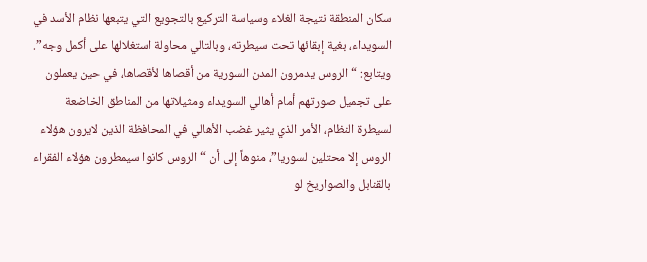سكان المنطقة نتيجة الغلاء وسياسة التركيع بالتجويع التي يتبعها نظام الأسد في السويداء، بغية إبقائها تحت سيطرته، وبالتالي محاولة استغلالها على أكمل وجه”.
ويتابع: “الروس يدمرون المدن السورية من أقصاها لأقصاها، في حين يعملون على تجميل صورتهم أمام أهالي السويداء ومثيلاتها من المناطق الخاضعة لسيطرة النظام، الأمر الذي يثير غضب الأهالي في المحافظة الذين لايرون هؤلاء الروس إلا محتلين لسوريا”، منوهاً إلى أن “الروس كانوا سيمطرون هؤلاء الفقراء بالقنابل والصواريخ لو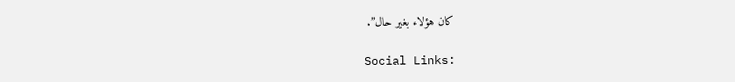كان هؤلاء بغير حال”.

Social Links: